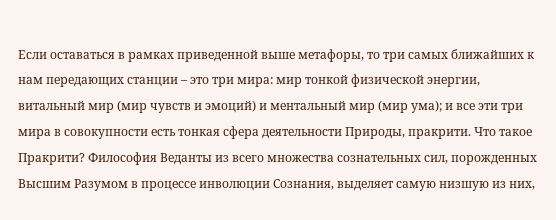Если оставаться в рамках приведенной выше метафоры, то три самых ближайших к нам передающих станции – это три мира: мир тонкой физической энергии, витальный мир (мир чувств и эмоций) и ментальный мир (мир ума); и все эти три мира в совокупности есть тонкая сфера деятельности Природы, пракрити. Что такое Пракрити? Философия Веданты из всего множества сознательных сил, порожденных Высшим Разумом в процессе инволюции Сознания, выделяет самую низшую из них,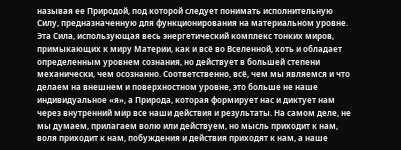называя ее Природой, под которой следует понимать исполнительную Силу, предназначенную для функционирования на материальном уровне. Эта Сила, использующая весь энергетический комплекс тонких миров, примыкающих к миру Материи, как и всё во Вселенной, хоть и обладает определенным уровнем сознания, но действует в большей степени механически, чем осознанно. Соответственно, всё, чем мы являемся и что делаем на внешнем и поверхностном уровне, это больше не наше индивидуальное «я», а Природа, которая формирует нас и диктует нам через внутренний мир все наши действия и результаты. На самом деле, не мы думаем, прилагаем волю или действуем, но мысль приходит к нам, воля приходит к нам, побуждения и действия приходят к нам, а наше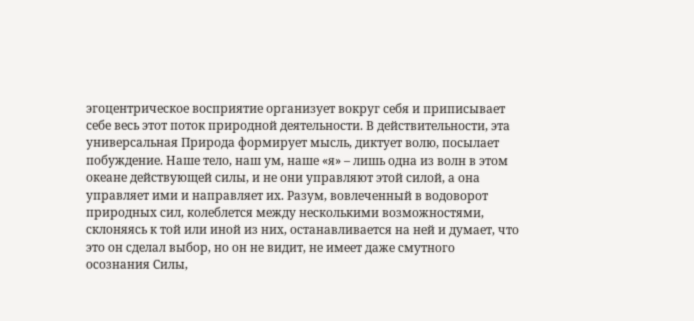эгоцентрическое восприятие организует вокруг себя и приписывает себе весь этот поток природной деятельности. В действительности, эта универсальная Природа формирует мысль, диктует волю, посылает побуждение. Наше тело, наш ум, наше «я» – лишь одна из волн в этом океане действующей силы, и не они управляют этой силой, а она управляет ими и направляет их. Разум, вовлеченный в водоворот природных сил, колеблется между несколькими возможностями, склоняясь к той или иной из них, останавливается на ней и думает, что это он сделал выбор, но он не видит, не имеет даже смутного осознания Силы,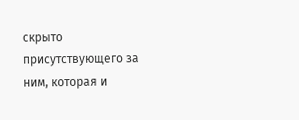скрыто присутствующего за ним, которая и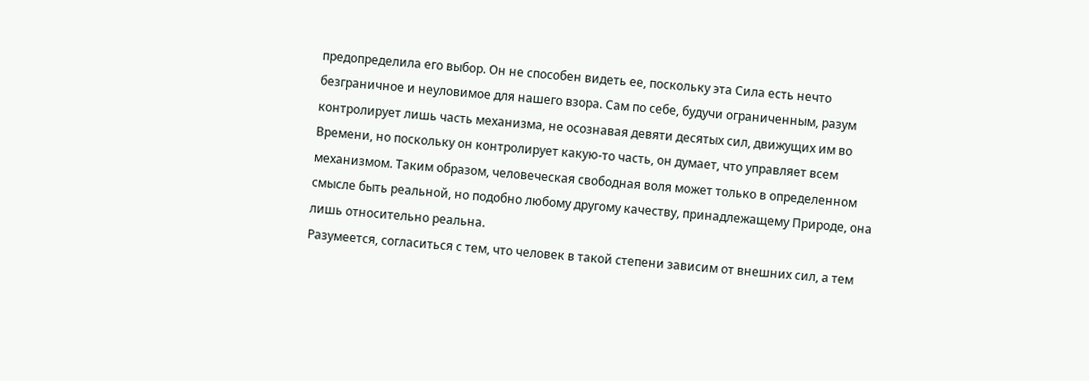предопределила его выбор. Он не способен видеть ее, поскольку эта Сила есть нечто безграничное и неуловимое для нашего взора. Сам по себе, будучи ограниченным, разум контролирует лишь часть механизма, не осознавая девяти десятых сил, движущих им во Времени, но поскольку он контролирует какую-то часть, он думает, что управляет всем механизмом. Таким образом, человеческая свободная воля может только в определенном смысле быть реальной, но подобно любому другому качеству, принадлежащему Природе, она лишь относительно реальна.
Разумеется, согласиться с тем, что человек в такой степени зависим от внешних сил, а тем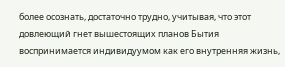более осознать, достаточно трудно, учитывая, что этот довлеющий гнет вышестоящих планов Бытия воспринимается индивидуумом как его внутренняя жизнь,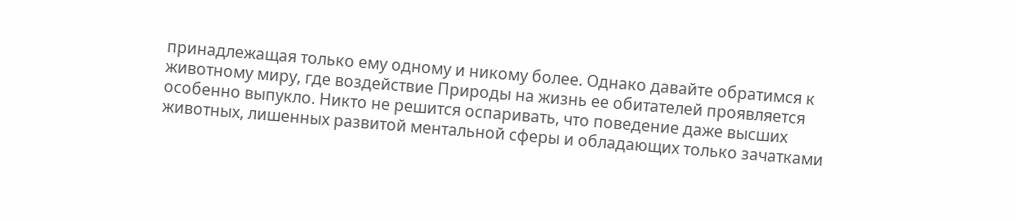принадлежащая только ему одному и никому более. Однако давайте обратимся к животному миру, где воздействие Природы на жизнь ее обитателей проявляется особенно выпукло. Никто не решится оспаривать, что поведение даже высших животных, лишенных развитой ментальной сферы и обладающих только зачатками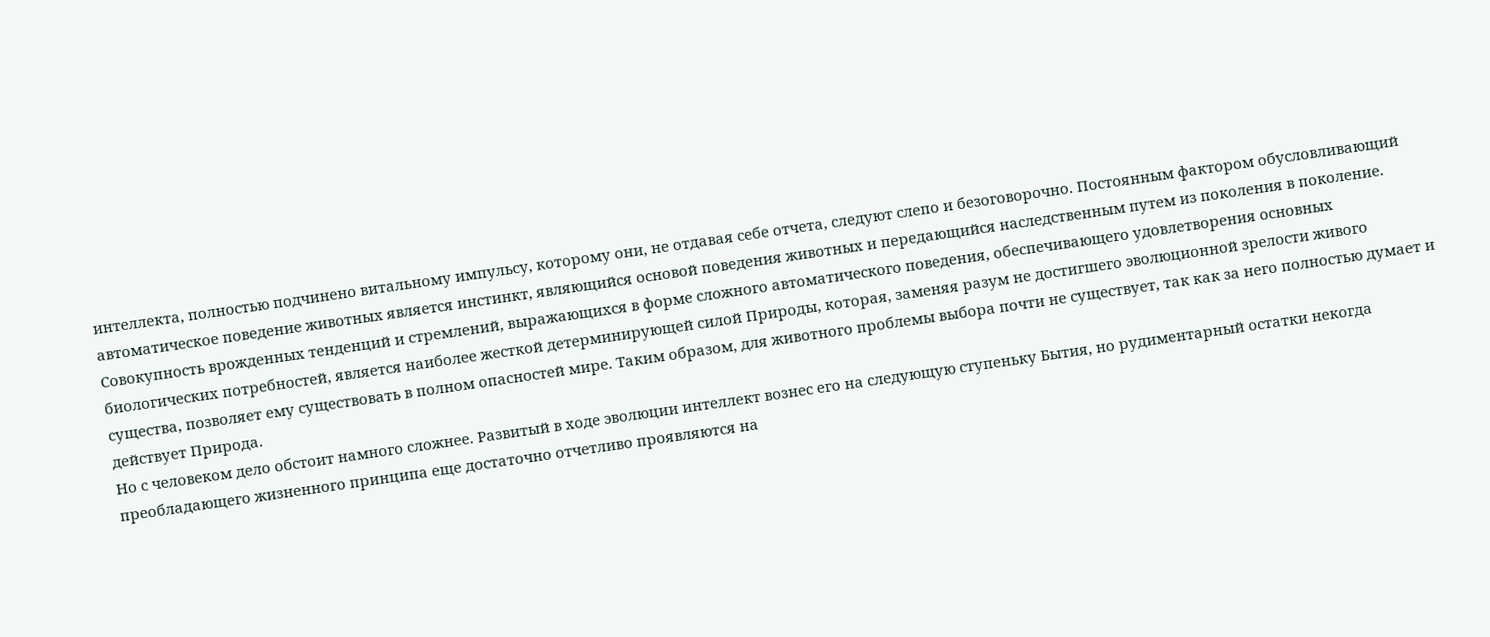интеллекта, полностью подчинено витальному импульсу, которому они, не отдавая себе отчета, следуют слепо и безоговорочно. Постоянным фактором обусловливающий автоматическое поведение животных является инстинкт, являющийся основой поведения животных и передающийся наследственным путем из поколения в поколение. Совокупность врожденных тенденций и стремлений, выражающихся в форме сложного автоматического поведения, обеспечивающего удовлетворения основных биологических потребностей, является наиболее жесткой детерминирующей силой Природы, которая, заменяя разум не достигшего эволюционной зрелости живого существа, позволяет ему существовать в полном опасностей мире. Таким образом, для животного проблемы выбора почти не существует, так как за него полностью думает и действует Природа.
Но с человеком дело обстоит намного сложнее. Развитый в ходе эволюции интеллект вознес его на следующую ступеньку Бытия, но рудиментарный остатки некогда преобладающего жизненного принципа еще достаточно отчетливо проявляются на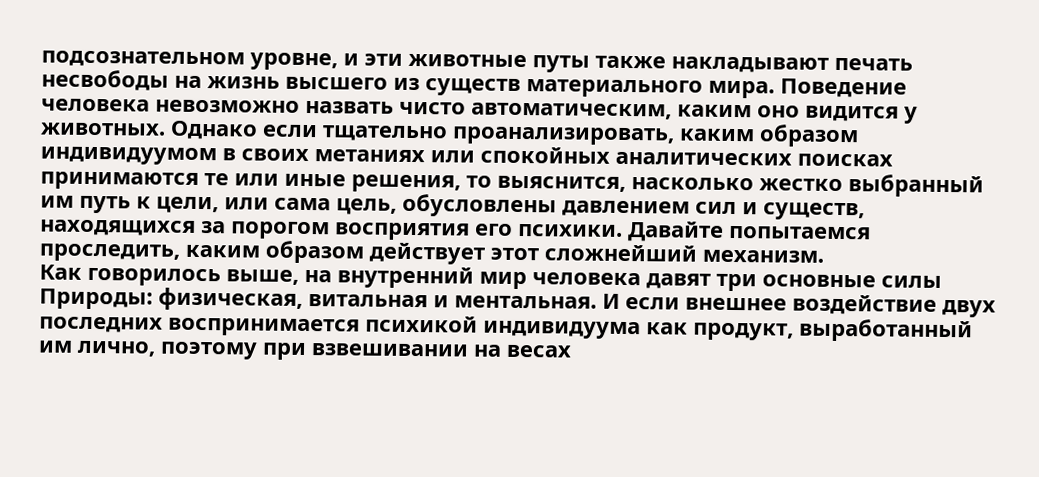подсознательном уровне, и эти животные путы также накладывают печать несвободы на жизнь высшего из существ материального мира. Поведение человека невозможно назвать чисто автоматическим, каким оно видится у животных. Однако если тщательно проанализировать, каким образом индивидуумом в своих метаниях или спокойных аналитических поисках принимаются те или иные решения, то выяснится, насколько жестко выбранный им путь к цели, или сама цель, обусловлены давлением сил и существ, находящихся за порогом восприятия его психики. Давайте попытаемся проследить, каким образом действует этот сложнейший механизм.
Как говорилось выше, на внутренний мир человека давят три основные силы Природы: физическая, витальная и ментальная. И если внешнее воздействие двух последних воспринимается психикой индивидуума как продукт, выработанный им лично, поэтому при взвешивании на весах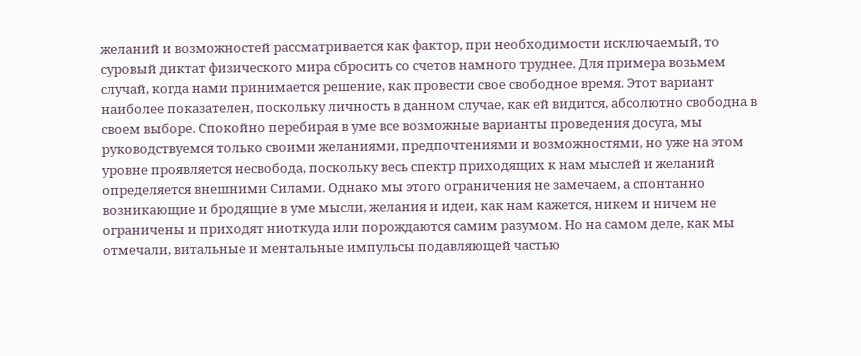желаний и возможностей рассматривается как фактор, при необходимости исключаемый, то суровый диктат физического мира сбросить со счетов намного труднее. Для примера возьмем случай, когда нами принимается решение, как провести свое свободное время. Этот вариант наиболее показателен, поскольку личность в данном случае, как ей видится, абсолютно свободна в своем выборе. Спокойно перебирая в уме все возможные варианты проведения досуга, мы руководствуемся только своими желаниями, предпочтениями и возможностями, но уже на этом уровне проявляется несвобода, поскольку весь спектр приходящих к нам мыслей и желаний определяется внешними Силами. Однако мы этого ограничения не замечаем, а спонтанно возникающие и бродящие в уме мысли, желания и идеи, как нам кажется, никем и ничем не ограничены и приходят ниоткуда или порождаются самим разумом. Но на самом деле, как мы отмечали, витальные и ментальные импульсы подавляющей частью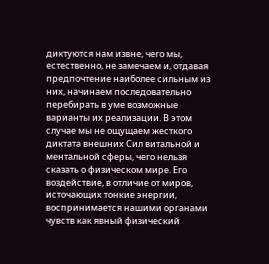диктуются нам извне, чего мы, естественно, не замечаем и, отдавая предпочтение наиболее сильным из них, начинаем последовательно перебирать в уме возможные варианты их реализации. В этом случае мы не ощущаем жесткого диктата внешних Сил витальной и ментальной сферы, чего нельзя сказать о физическом мире. Его воздействие, в отличие от миров, источающих тонкие энергии, воспринимается нашими органами чувств как явный физический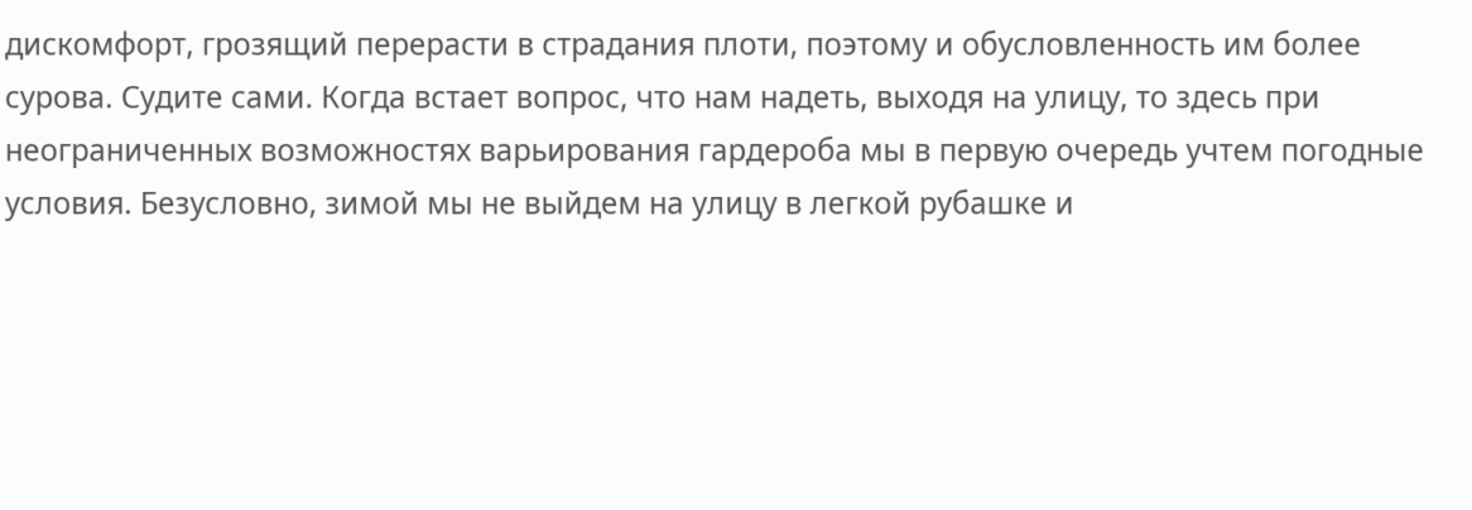дискомфорт, грозящий перерасти в страдания плоти, поэтому и обусловленность им более сурова. Судите сами. Когда встает вопрос, что нам надеть, выходя на улицу, то здесь при неограниченных возможностях варьирования гардероба мы в первую очередь учтем погодные условия. Безусловно, зимой мы не выйдем на улицу в легкой рубашке и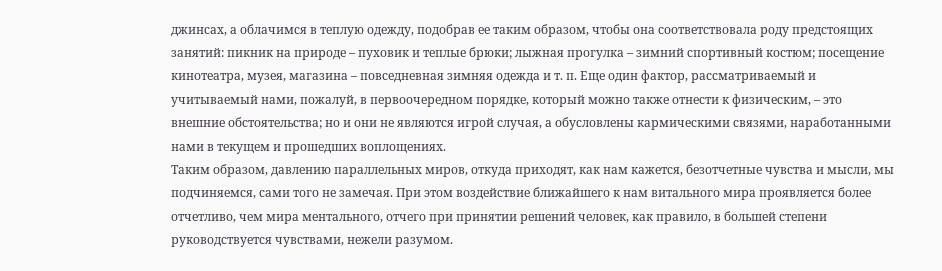джинсах, а облачимся в теплую одежду, подобрав ее таким образом, чтобы она соответствовала роду предстоящих занятий: пикник на природе – пуховик и теплые брюки; лыжная прогулка – зимний спортивный костюм; посещение кинотеатра, музея, магазина – повседневная зимняя одежда и т. п. Еще один фактор, рассматриваемый и учитываемый нами, пожалуй, в первоочередном порядке, который можно также отнести к физическим, – это внешние обстоятельства; но и они не являются игрой случая, а обусловлены кармическими связями, наработанными нами в текущем и прошедших воплощениях.
Таким образом, давлению параллельных миров, откуда приходят, как нам кажется, безотчетные чувства и мысли, мы подчиняемся, сами того не замечая. При этом воздействие ближайшего к нам витального мира проявляется более отчетливо, чем мира ментального, отчего при принятии решений человек, как правило, в большей степени руководствуется чувствами, нежели разумом.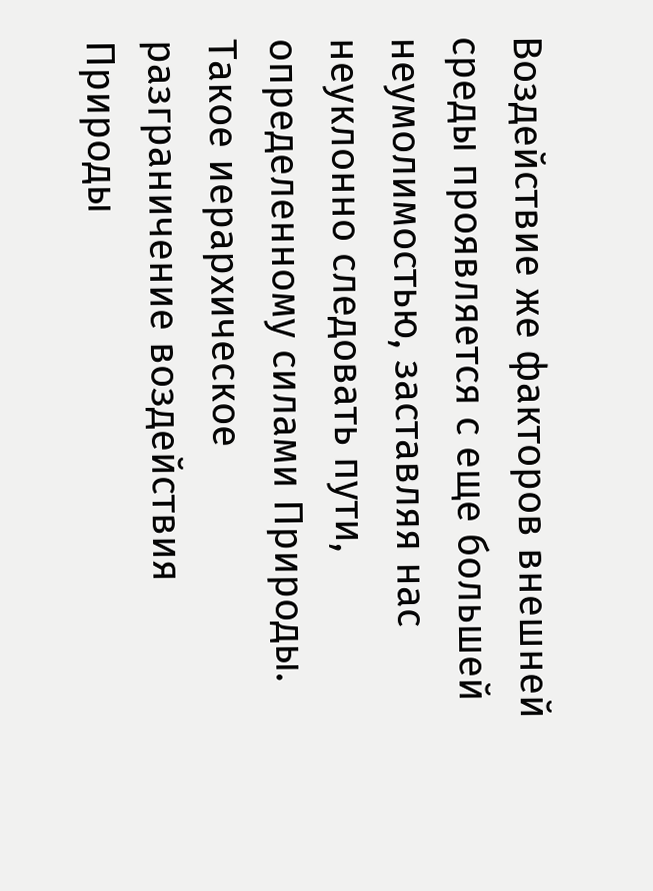Воздействие же факторов внешней среды проявляется с еще большей неумолимостью, заставляя нас неуклонно следовать пути, определенному силами Природы. Такое иерархическое разграничение воздействия Природы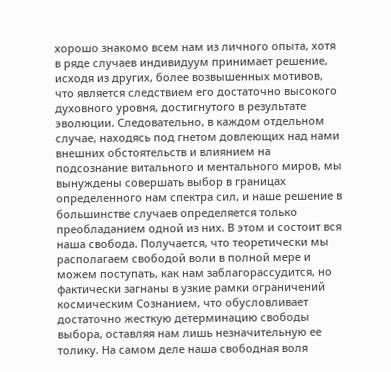хорошо знакомо всем нам из личного опыта, хотя в ряде случаев индивидуум принимает решение, исходя из других, более возвышенных мотивов, что является следствием его достаточно высокого духовного уровня, достигнутого в результате эволюции. Следовательно, в каждом отдельном случае, находясь под гнетом довлеющих над нами внешних обстоятельств и влиянием на подсознание витального и ментального миров, мы вынуждены совершать выбор в границах определенного нам спектра сил, и наше решение в большинстве случаев определяется только преобладанием одной из них. В этом и состоит вся наша свобода. Получается, что теоретически мы располагаем свободой воли в полной мере и можем поступать, как нам заблагорассудится, но фактически загнаны в узкие рамки ограничений космическим Сознанием, что обусловливает достаточно жесткую детерминацию свободы выбора, оставляя нам лишь незначительную ее толику. На самом деле наша свободная воля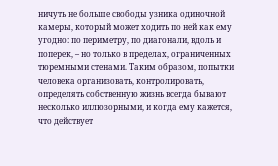ничуть не больше свободы узника одиночной камеры, который может ходить по ней как ему угодно: по периметру, по диагонали, вдоль и поперек, – но только в пределах, ограниченных тюремными стенами. Таким образом, попытки человека организовать, контролировать, определять собственную жизнь всегда бывают несколько иллюзорными, и когда ему кажется, что действует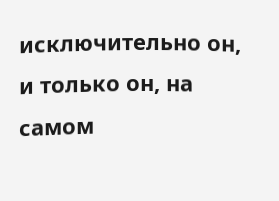исключительно он, и только он, на самом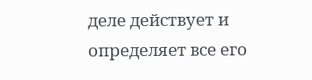деле действует и определяет все его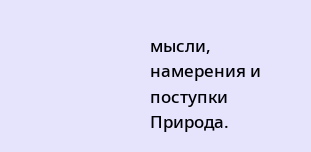мысли, намерения и поступки Природа.